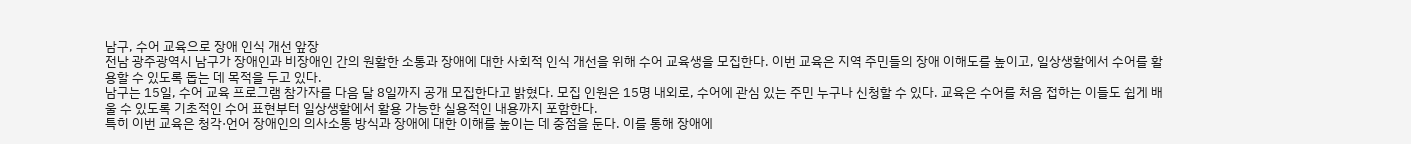남구, 수어 교육으로 장애 인식 개선 앞장
전남 광주광역시 남구가 장애인과 비장애인 간의 원활한 소통과 장애에 대한 사회적 인식 개선을 위해 수어 교육생을 모집한다. 이번 교육은 지역 주민들의 장애 이해도를 높이고, 일상생활에서 수어를 활용할 수 있도록 돕는 데 목적을 두고 있다.
남구는 15일, 수어 교육 프로그램 참가자를 다음 달 8일까지 공개 모집한다고 밝혔다. 모집 인원은 15명 내외로, 수어에 관심 있는 주민 누구나 신청할 수 있다. 교육은 수어를 처음 접하는 이들도 쉽게 배울 수 있도록 기초적인 수어 표현부터 일상생활에서 활용 가능한 실용적인 내용까지 포함한다.
특히 이번 교육은 청각·언어 장애인의 의사소통 방식과 장애에 대한 이해를 높이는 데 중점을 둔다. 이를 통해 장애에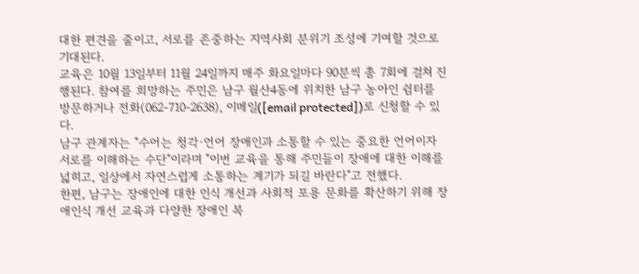대한 편견을 줄이고, 서로를 존중하는 지역사회 분위기 조성에 기여할 것으로 기대된다.
교육은 10월 13일부터 11월 24일까지 매주 화요일마다 90분씩 총 7회에 걸쳐 진행된다. 참여를 희망하는 주민은 남구 월산4동에 위치한 남구 농아인 쉼터를 방문하거나 전화(062-710-2638), 이메일([email protected])로 신청할 수 있다.
남구 관계자는 "수어는 청각·언어 장애인과 소통할 수 있는 중요한 언어이자 서로를 이해하는 수단"이라며 "이번 교육을 통해 주민들이 장애에 대한 이해를 넓히고, 일상에서 자연스럽게 소통하는 계기가 되길 바란다"고 전했다.
한편, 남구는 장애인에 대한 인식 개선과 사회적 포용 문화를 확산하기 위해 장애인식 개선 교육과 다양한 장애인 복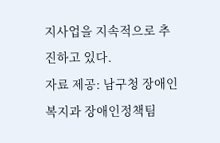지사업을 지속적으로 추진하고 있다.
자료 제공: 남구청 장애인복지과 장애인정책팀